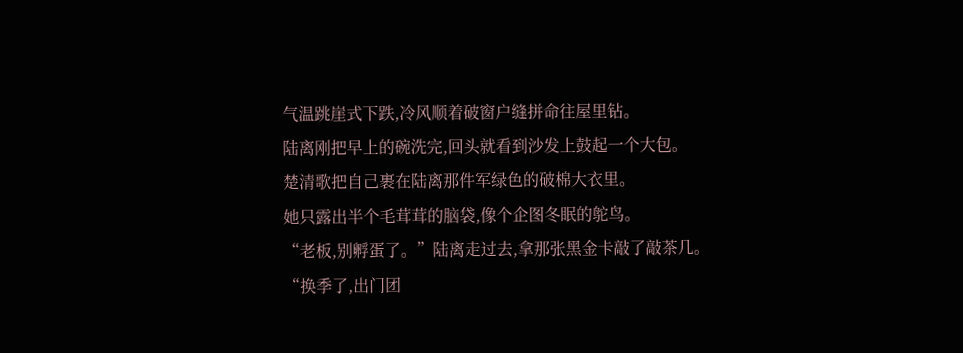气温跳崖式下跌,冷风顺着破窗户缝拼命往屋里钻。
陆离刚把早上的碗洗完,回头就看到沙发上鼓起一个大包。
楚清歌把自己裹在陆离那件军绿色的破棉大衣里。
她只露出半个毛茸茸的脑袋,像个企图冬眠的鸵鸟。
“老板,别孵蛋了。”陆离走过去,拿那张黑金卡敲了敲茶几。
“换季了,出门团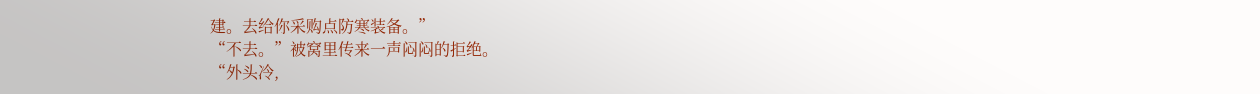建。去给你采购点防寒装备。”
“不去。”被窝里传来一声闷闷的拒绝。
“外头冷,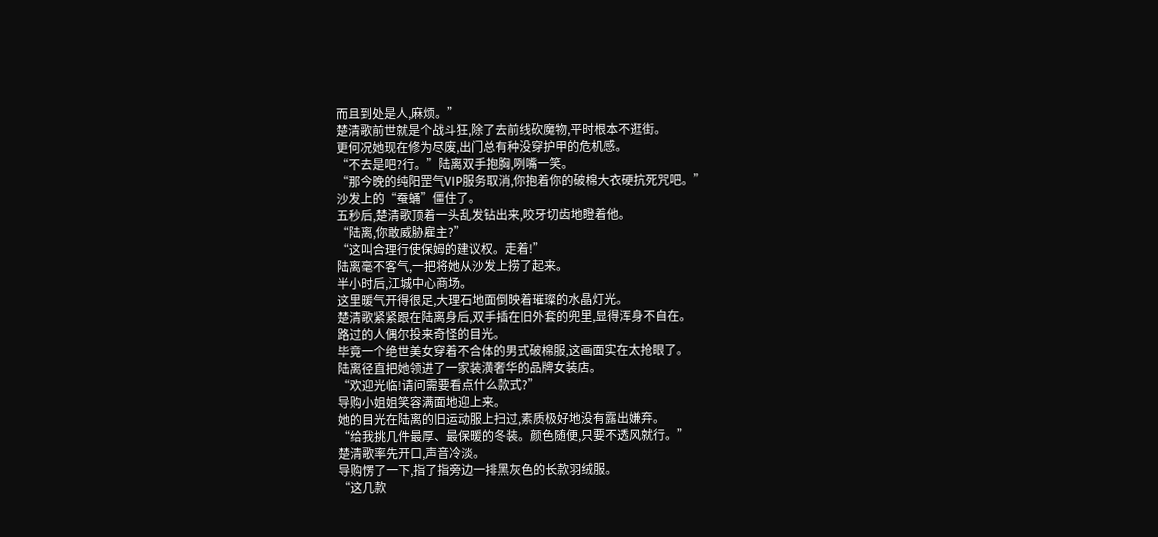而且到处是人,麻烦。”
楚清歌前世就是个战斗狂,除了去前线砍魔物,平时根本不逛街。
更何况她现在修为尽废,出门总有种没穿护甲的危机感。
“不去是吧?行。”陆离双手抱胸,咧嘴一笑。
“那今晚的纯阳罡气VIP服务取消,你抱着你的破棉大衣硬抗死咒吧。”
沙发上的“蚕蛹”僵住了。
五秒后,楚清歌顶着一头乱发钻出来,咬牙切齿地瞪着他。
“陆离,你敢威胁雇主?”
“这叫合理行使保姆的建议权。走着!”
陆离毫不客气,一把将她从沙发上捞了起来。
半小时后,江城中心商场。
这里暖气开得很足,大理石地面倒映着璀璨的水晶灯光。
楚清歌紧紧跟在陆离身后,双手插在旧外套的兜里,显得浑身不自在。
路过的人偶尔投来奇怪的目光。
毕竟一个绝世美女穿着不合体的男式破棉服,这画面实在太抢眼了。
陆离径直把她领进了一家装潢奢华的品牌女装店。
“欢迎光临!请问需要看点什么款式?”
导购小姐姐笑容满面地迎上来。
她的目光在陆离的旧运动服上扫过,素质极好地没有露出嫌弃。
“给我挑几件最厚、最保暖的冬装。颜色随便,只要不透风就行。”
楚清歌率先开口,声音冷淡。
导购愣了一下,指了指旁边一排黑灰色的长款羽绒服。
“这几款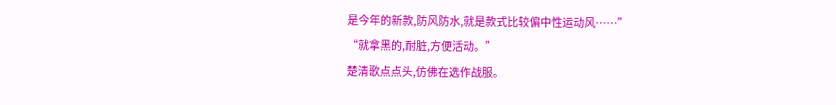是今年的新款,防风防水,就是款式比较偏中性运动风……”
“就拿黑的,耐脏,方便活动。”
楚清歌点点头,仿佛在选作战服。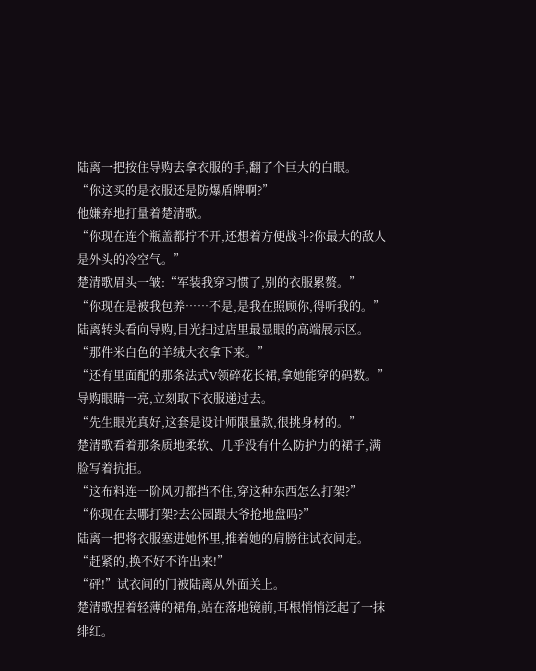陆离一把按住导购去拿衣服的手,翻了个巨大的白眼。
“你这买的是衣服还是防爆盾牌啊?”
他嫌弃地打量着楚清歌。
“你现在连个瓶盖都拧不开,还想着方便战斗?你最大的敌人是外头的冷空气。”
楚清歌眉头一皱:“军装我穿习惯了,别的衣服累赘。”
“你现在是被我包养……不是,是我在照顾你,得听我的。”
陆离转头看向导购,目光扫过店里最显眼的高端展示区。
“那件米白色的羊绒大衣拿下来。”
“还有里面配的那条法式V领碎花长裙,拿她能穿的码数。”
导购眼睛一亮,立刻取下衣服递过去。
“先生眼光真好,这套是设计师限量款,很挑身材的。”
楚清歌看着那条质地柔软、几乎没有什么防护力的裙子,满脸写着抗拒。
“这布料连一阶风刃都挡不住,穿这种东西怎么打架?”
“你现在去哪打架?去公园跟大爷抢地盘吗?”
陆离一把将衣服塞进她怀里,推着她的肩膀往试衣间走。
“赶紧的,换不好不许出来!”
“砰!”试衣间的门被陆离从外面关上。
楚清歌捏着轻薄的裙角,站在落地镜前,耳根悄悄泛起了一抹绯红。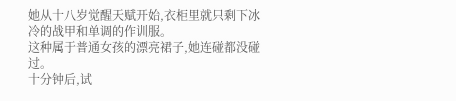她从十八岁觉醒天赋开始,衣柜里就只剩下冰冷的战甲和单调的作训服。
这种属于普通女孩的漂亮裙子,她连碰都没碰过。
十分钟后,试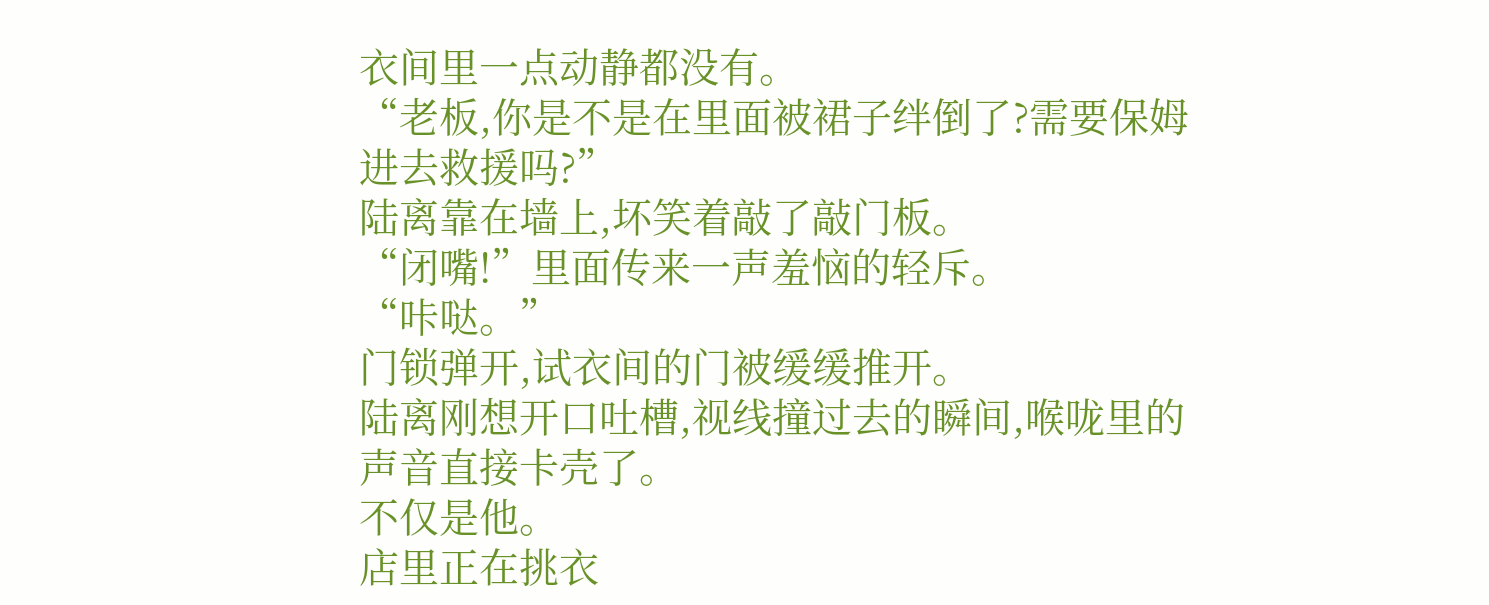衣间里一点动静都没有。
“老板,你是不是在里面被裙子绊倒了?需要保姆进去救援吗?”
陆离靠在墙上,坏笑着敲了敲门板。
“闭嘴!”里面传来一声羞恼的轻斥。
“咔哒。”
门锁弹开,试衣间的门被缓缓推开。
陆离刚想开口吐槽,视线撞过去的瞬间,喉咙里的声音直接卡壳了。
不仅是他。
店里正在挑衣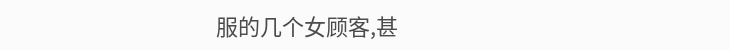服的几个女顾客,甚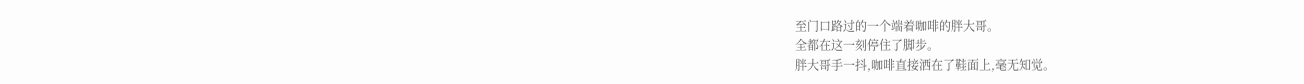至门口路过的一个端着咖啡的胖大哥。
全都在这一刻停住了脚步。
胖大哥手一抖,咖啡直接洒在了鞋面上,毫无知觉。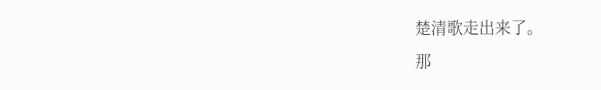楚清歌走出来了。
那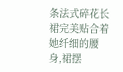条法式碎花长裙完美贴合着她纤细的腰身,裙摆